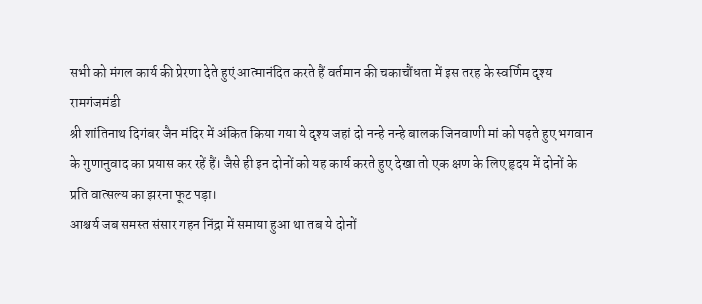सभी को मंगल कार्य की प्रेरणा देते हुएं आत्मानंदित करते हैं वर्तमान की चकाचौंधता में इस तरह के स्वर्णिम दृश्य
रामगंजमंडी
श्री शांतिनाथ दिगंबर जैन मंदिर में अंकित किया गया ये दृश्य जहां दो नन्हे नन्हे बालक जिनवाणी मां को पढ़ते हुए भगवान के गुणानुवाद का प्रयास कर रहें हैं। जैसे ही इन दोनों को यह कार्य करते हुए देखा तो एक क्षण के लिए हृदय में दोनों के प्रति वात्सल्य का झरना फूट पड़ा।
आश्चर्य जब समस्त संसार गहन निंद्रा में समाया हुआ था तब ये दोनों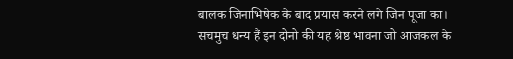बालक जिनाभिषेक के बाद प्रयास करने लगे जिन पूजा का। सचमुच धन्य हैं इन दोनो की यह श्रेष्ठ भावना जो आजकल के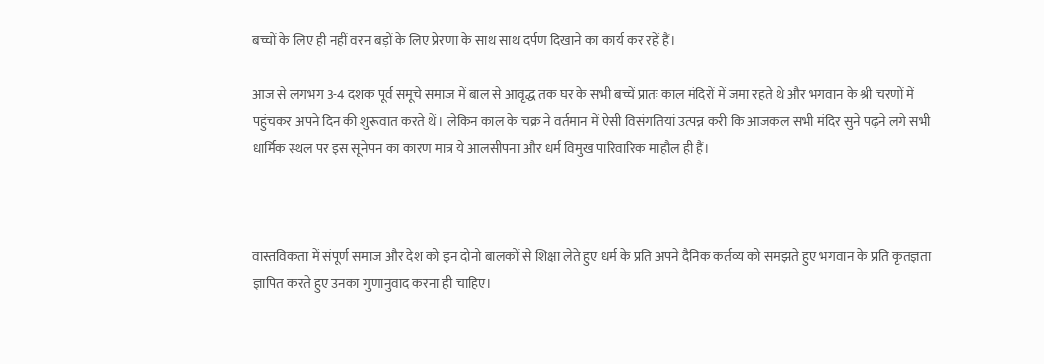बच्चों के लिए ही नहीं वरन बड़ों के लिए प्रेरणा के साथ साथ दर्पण दिखाने का कार्य कर रहें हैं।

आज से लगभग 3-4 दशक पूर्व समूचे समाज में बाल से आवृद्ध तक घर के सभी बच्चें प्रातः काल मंदिरों में जमा रहते थे और भगवान के श्री चरणों में पहुंचकर अपने दिन की शुरूवात करते थें। लेकिन काल के चक्र ने वर्तमान में ऐसी विसंगतियां उत्पन्न करी कि आजकल सभी मंदिर सुने पढ़ने लगे सभी धार्मिक स्थल पर इस सूनेपन का कारण मात्र ये आलसीपना और धर्म विमुख पारिवारिक माहौल ही हैं।



वास्तविकता में संपूर्ण समाज और देश को इन दोनो बालकों से शिक्षा लेते हुए धर्म के प्रति अपने दैनिक कर्तव्य को समझते हुए भगवान के प्रति कृतज्ञता ज्ञापित करते हुए उनका गुणानुवाद करना ही चाहिए।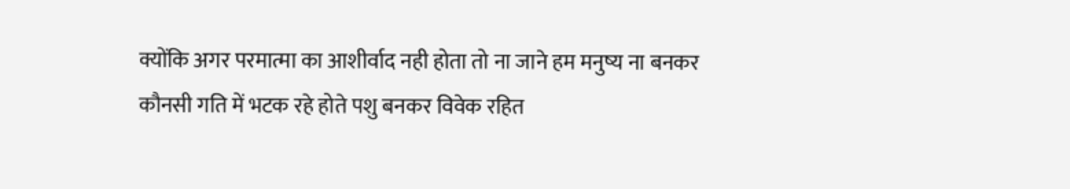क्योंकि अगर परमात्मा का आशीर्वाद नही होता तो ना जाने हम मनुष्य ना बनकर कौनसी गति में भटक रहे होते पशु बनकर विवेक रहित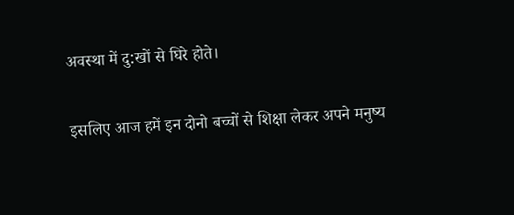अवस्था में दु:खों से घिरे होते।

इसलिए आज हमें इन दोनो बच्चों से शिक्षा लेकर अपने मनुष्य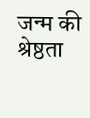जन्म की श्रेष्ठता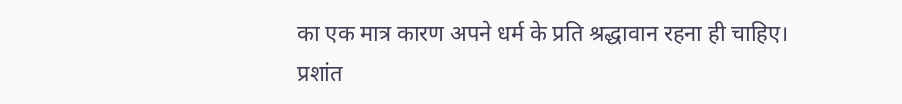का एक मात्र कारण अपने धर्म के प्रति श्रद्धावान रहना ही चाहिए।
प्रशांत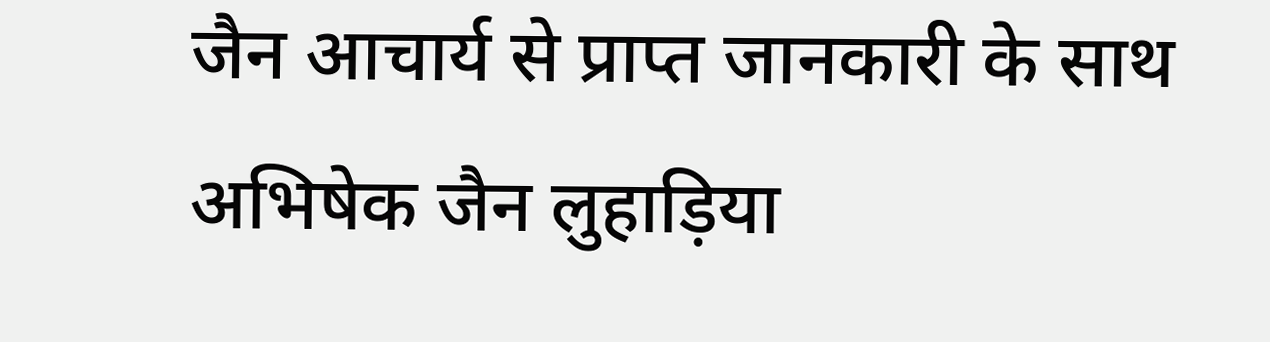जैन आचार्य से प्राप्त जानकारी के साथ अभिषेक जैन लुहाड़िया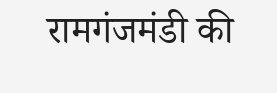रामगंजमंडी की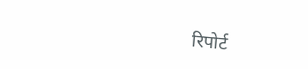रिपोर्ट